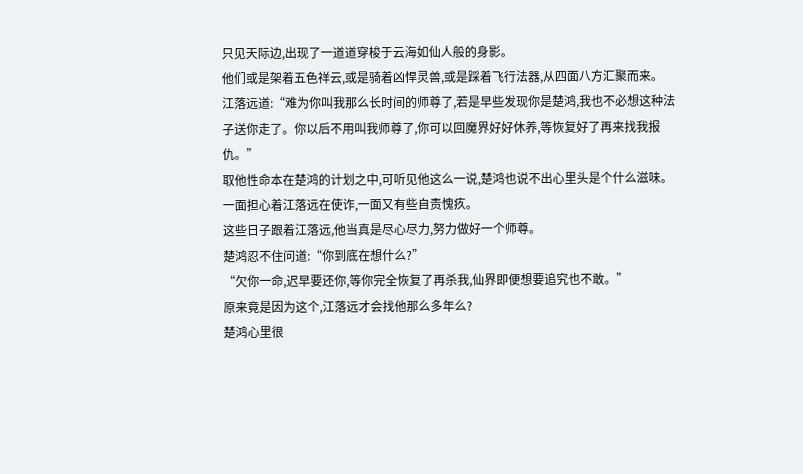只见天际边,出现了一道道穿梭于云海如仙人般的身影。
他们或是架着五色祥云,或是骑着凶悍灵兽,或是踩着飞行法器,从四面八方汇聚而来。
江落远道:“难为你叫我那么长时间的师尊了,若是早些发现你是楚鸿,我也不必想这种法子送你走了。你以后不用叫我师尊了,你可以回魔界好好休养,等恢复好了再来找我报仇。”
取他性命本在楚鸿的计划之中,可听见他这么一说,楚鸿也说不出心里头是个什么滋味。
一面担心着江落远在使诈,一面又有些自责愧疚。
这些日子跟着江落远,他当真是尽心尽力,努力做好一个师尊。
楚鸿忍不住问道:“你到底在想什么?”
“欠你一命,迟早要还你,等你完全恢复了再杀我,仙界即便想要追究也不敢。”
原来竟是因为这个,江落远才会找他那么多年么?
楚鸿心里很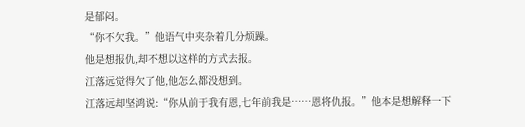是郁闷。
“你不欠我。”他语气中夹杂着几分烦躁。
他是想报仇,却不想以这样的方式去报。
江落远觉得欠了他,他怎么都没想到。
江落远却坚鸿说:“你从前于我有恩,七年前我是……恩将仇报。”他本是想解释一下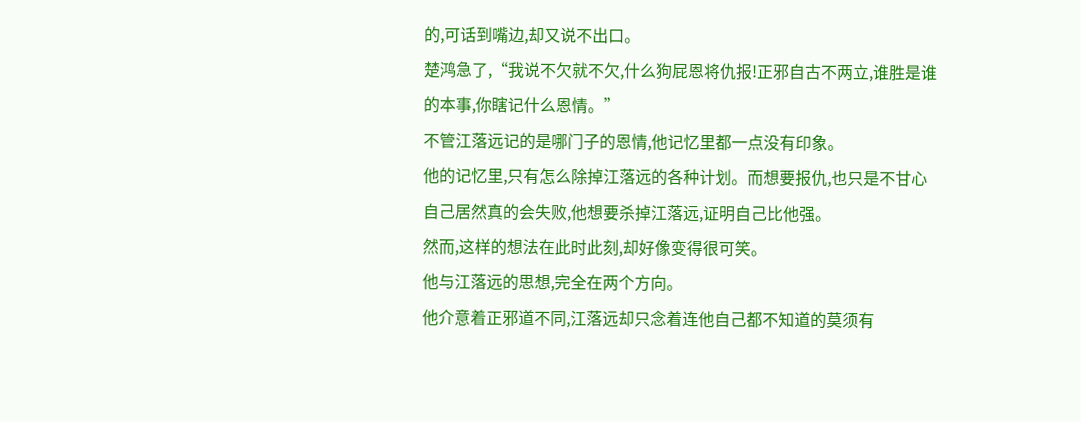的,可话到嘴边,却又说不出口。
楚鸿急了,“我说不欠就不欠,什么狗屁恩将仇报!正邪自古不两立,谁胜是谁的本事,你瞎记什么恩情。”
不管江落远记的是哪门子的恩情,他记忆里都一点没有印象。
他的记忆里,只有怎么除掉江落远的各种计划。而想要报仇,也只是不甘心自己居然真的会失败,他想要杀掉江落远,证明自己比他强。
然而,这样的想法在此时此刻,却好像变得很可笑。
他与江落远的思想,完全在两个方向。
他介意着正邪道不同,江落远却只念着连他自己都不知道的莫须有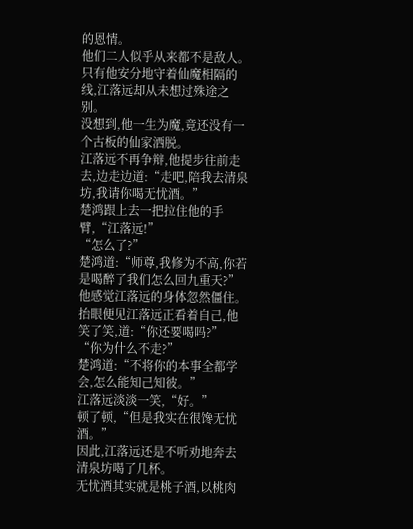的恩情。
他们二人似乎从来都不是敌人。
只有他安分地守着仙魔相隔的线,江落远却从未想过殊途之别。
没想到,他一生为魔,竟还没有一个古板的仙家洒脱。
江落远不再争辩,他提步往前走去,边走边道:“走吧,陪我去清泉坊,我请你喝无忧酒。”
楚鸿跟上去一把拉住他的手臂,“江落远!”
“怎么了?”
楚鸿道:“师尊,我修为不高,你若是喝醉了我们怎么回九重天?”
他感觉江落远的身体忽然僵住。
抬眼便见江落远正看着自己,他笑了笑,道:“你还要喝吗?”
“你为什么不走?”
楚鸿道:“不将你的本事全都学会,怎么能知己知彼。”
江落远淡淡一笑,“好。”
顿了顿,“但是我实在很馋无忧酒。”
因此,江落远还是不听劝地奔去清泉坊喝了几杯。
无忧酒其实就是桃子酒,以桃肉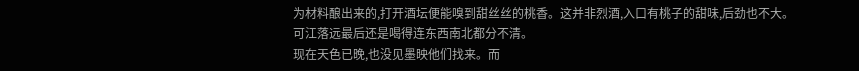为材料酿出来的,打开酒坛便能嗅到甜丝丝的桃香。这并非烈酒,入口有桃子的甜味,后劲也不大。
可江落远最后还是喝得连东西南北都分不清。
现在天色已晚,也没见墨映他们找来。而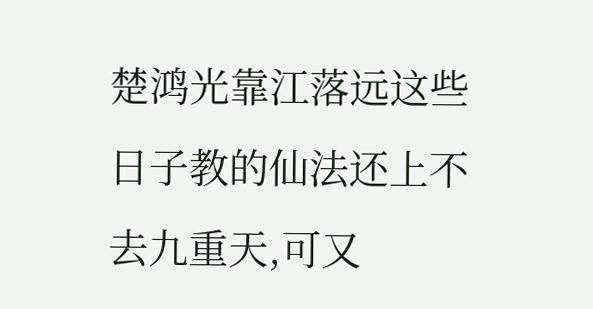楚鸿光靠江落远这些日子教的仙法还上不去九重天,可又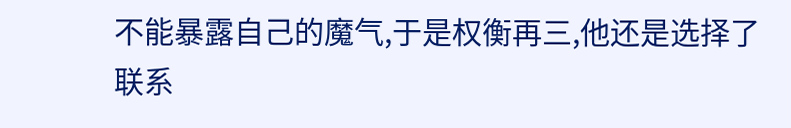不能暴露自己的魔气,于是权衡再三,他还是选择了联系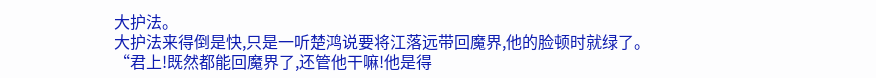大护法。
大护法来得倒是快,只是一听楚鸿说要将江落远带回魔界,他的脸顿时就绿了。
“君上!既然都能回魔界了,还管他干嘛!他是得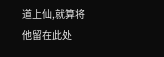道上仙,就算将他留在此处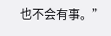也不会有事。”